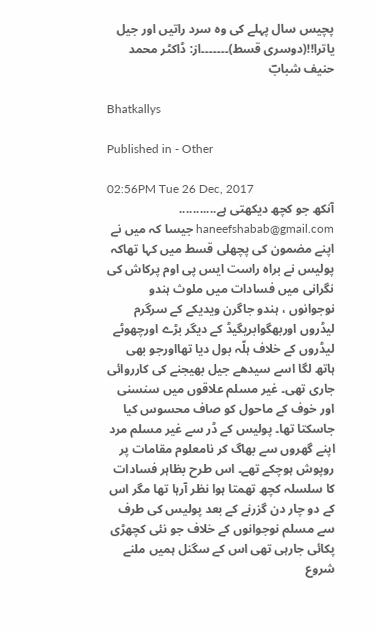پچیس سال پہلے کی وہ سرد راتیں اور جیل یاترا!!(دوسری قسط)۔۔۔۔۔۔۔از: ڈاکٹر محمد حنیف شبابؔ

Bhatkallys

Published in - Other

02:56PM Tue 26 Dec, 2017
آنکھ جو کچھ دیکھتی ہے...........  haneefshabab@gmail.com جیسا کہ میں نے اپنے مضمون کی پچھلی قسط میں کہا تھاکہ پولیس نے براہ راست ایس پی اوم پرکاش کی نگرانی میں فسادات میں ملوث ہندو نوجوانوں ، ہندو جاگرن ویدیکے کے سرگرم لیڈروں اوربھگوابریگیڈ کے دیگر بڑے اورچھوٹے لیڈروں کے خلاف ہلّہ بول دیا تھااورجو بھی ہاتھ لگا اسے سیدھے جیل بھیجنے کی کارروائی جاری تھی۔ غیر مسلم علاقوں میں سنسنی اور خوف کے ماحول کو صاف محسوس کیا جاسکتا تھا۔ پولیس کے ڈر سے غیر مسلم مرد اپنے گھروں سے بھاگ کر نامعلوم مقامات پر روپوش ہوچکے تھے۔ اس طرح بظاہر فسادات کا سلسلہ کچھ تھمتا ہوا نظر آرہا تھا مگر اس کے دو چار دن گزرنے کے بعد پولیس کی طرف سے مسلم نوجوانوں کے خلاف جو نئی کچھڑی پکائی جارہی تھی اس کے سگنل ہمیں ملنے شروع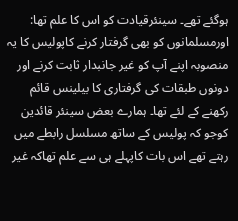ہوگئے تھے۔ سینئرقیادت کو اس کا علم تھا: اورمسلمانوں کو بھی گرفتار کرنے کاپولیس کا یہ منصوبہ اپنے آپ کو غیر جانبدار ثابت کرنے اور دونوں طبقات کی گرفتاری کا بیلینس قائم رکھنے کے لئے تھا۔ ہمارے بعض سینئر قائدین کوجو کہ پولیس کے ساتھ مسلسل رابطے میں رہتے تھے اس بات کاپہلے ہی سے علم تھاکہ غیر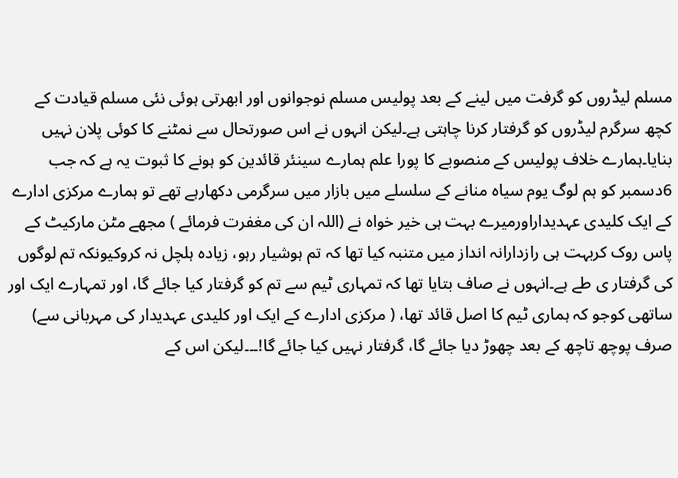مسلم لیڈروں کو گرفت میں لینے کے بعد پولیس مسلم نوجوانوں اور ابھرتی ہوئی نئی مسلم قیادت کے کچھ سرگرم لیڈروں کو گرفتار کرنا چاہتی ہے۔لیکن انہوں نے اس صورتحال سے نمٹنے کا کوئی پلان نہیں بنایا۔ہمارے خلاف پولیس کے منصوبے کا پورا علم ہمارے سینئر قائدین کو ہونے کا ثبوت یہ ہے کہ جب 6دسمبر کو ہم لوگ یوم سیاہ منانے کے سلسلے میں بازار میں سرگرمی دکھارہے تھے تو ہمارے مرکزی ادارے کے ایک کلیدی عہدیداراورمیرے بہت ہی خیر خواہ نے (اللہ ان کی مغفرت فرمائے ) مجھے مٹن مارکیٹ کے پاس روک کربہت ہی رازدارانہ انداز میں متنبہ کیا تھا کہ تم ہوشیار رہو، زیادہ ہلچل نہ کروکیونکہ تم لوگوں کی گرفتار ی طے ہے۔انہوں نے صاف بتایا تھا کہ تمہاری ٹیم سے تم کو گرفتار کیا جائے گا، اور تمہارے ایک اور ساتھی کوجو کہ ہماری ٹیم کا اصل قائد تھا، ( مرکزی ادارے کے ایک اور کلیدی عہدیدار کی مہربانی سے) صرف پوچھ تاچھ کے بعد چھوڑ دیا جائے گا، گرفتار نہیں کیا جائے گا!۔۔۔لیکن اس کے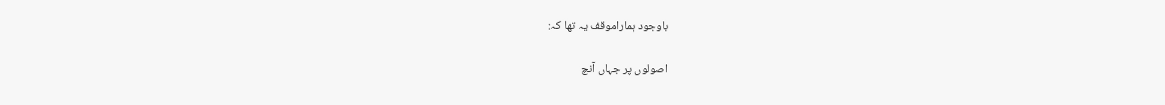باوجود ہماراموقف یہ تھا کہ:

اصولوں پر جہاں آنچ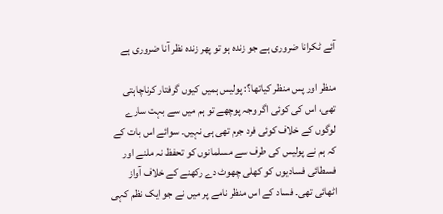آئے ٹکرانا ضروری ہے جو زندہ ہو تو پھر زندہ نظر آنا ضروری ہے

منظر اور پس منظر کیاتھا؟: پولیس ہمیں کیوں گرفتار کرناچاہتی تھی، اس کی کوئی اگر وجہ پوچھے تو ہم میں سے بہت سارے لوگوں کے خلاف کوئی فرد جرم تھی ہی نہیں۔ سوائے اس بات کے کہ ہم نے پولیس کی طرف سے مسلمانوں کو تحفظ نہ ملنے اور فسطائی فسادیوں کو کھلی چھوٹ دے رکھنے کے خلاف آواز اٹھائی تھی۔ فساد کے اس منظر نامے پر میں نے جو ایک نظم کہی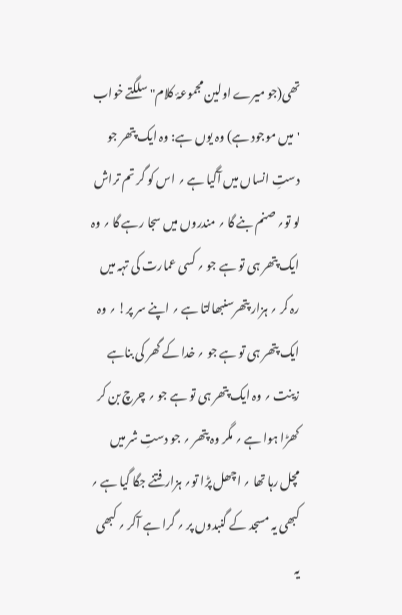تھی(جو میرے اولین مجموعۂ کلام" سلگتے خواب 'میں موجود ہے) وہ یوں ہے: وہ ایک پتھر جو دستِ انساں میں آگیا ہے ؍ اس کو گر تم تراش لو تو؍ صنم بنے گا ؍ مندروں میں سجا رہے گا ؍ وہ ایک پتھر ہی تو ہے جو ؍ کسی عمارت کی تہہ میں رہ کر ؍ ہزار پتھرسنبھالتا ہے ؍ اپنے سر پر! ؍ وہ ایک پتھر ہی تو ہے جو ؍ خدا کے گھر کی بناہے زینت ؍ وہ ایک پتھر ہی تو ہے جو ؍ چرچ بن کر کھڑا ہوا ہے ؍ مگر وہ پتھر ؍ جو دستِ شر میں مچل رہا تھا ؍ اچھل پڑا تو؍ ہزار فتنے جگا گیا ہے ؍ کبھی یہ مسجد کے گنبدوں پر ؍ گرا ہے آکر ؍ کبھی یہ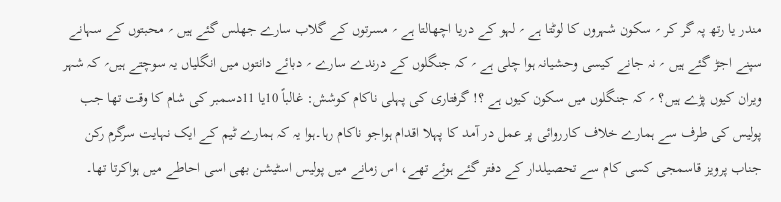مندر یا رتھ پہ گر کر ؍ سکون شہروں کا لوٹتا ہے ؍ لہو کے دریا اچھالتا ہے ؍ مسرتوں کے گلاب سارے جھلس گئے ہیں ؍ محبتوں کے سہانے سپنے اجڑ گئے ہیں ؍ نہ جانے کیسی وحشیانہ ہوا چلی ہے ؍ کہ جنگلوں کے درندے سارے ؍ دبائے دانتوں میں انگلیاں یہ سوچتے ہیں؍ کہ شہر ویران کیوں پڑے ہیں؟ ؍ کہ جنگلوں میں سکون کیوں ہے ؟! گرفتاری کی پہلی ناکام کوشش: غالباً 10یا 11دسمبر کی شام کا وقت تھا جب پولیس کی طرف سے ہمارے خلاف کارروائی پر عمل در آمد کا پہلا اقدام ہواجو ناکام رہا۔ہوا یہ کہ ہمارے ٹیم کے ایک نہایت سرگرم رکن جناب پرویز قاسمجی کسی کام سے تحصیلدار کے دفتر گئے ہوئے تھے، اس زمانے میں پولیس اسٹیشن بھی اسی احاطے میں ہواکرتا تھا۔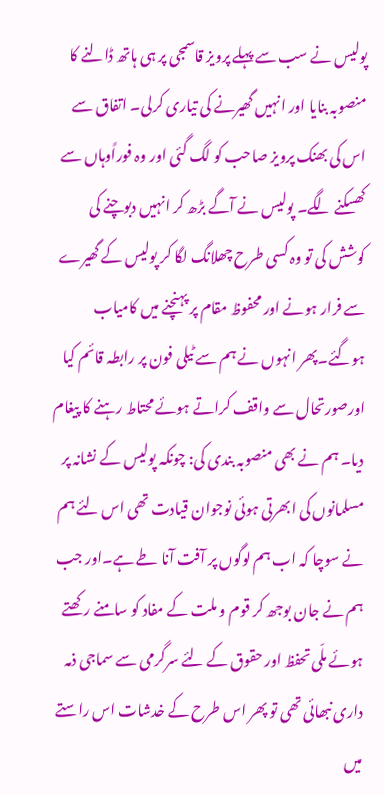پولیس نے سب سے پہلے پرویز قاسمجی پر ہی ہاتھ ڈالنے کا منصوبہ بنایا اور انہیں گھیرنے کی تیاری کرلی۔ اتفاق سے اس کی بھنک پرویز صاحب کو لگ گئی اور وہ فوراًوہاں سے کھسکنے لگے۔ پولیس نے آگے بڑھ کر انہیں دبوچنے کی کوشش کی تو وہ کسی طرح چھلانگ لگا کر پولیس کے گھیرے سے فرار ہونے اور محفوظ مقام پر پہنچنے میں کامیاب ہوگئے۔پھر انہوں نے ہم سے ٹیلی فون پر رابطہ قائم کیا اورصورتحال سے واقف کراتے ہوئے محتاط رہنے کا پیغام دیا۔ ہم نے بھی منصوبہ بندی کی: چونکہ پولیس کے نشانہ پر مسلمانوں کی ابھرتی ہوئی نوجوان قیادت تھی اس لئے ہم نے سوچا کہ اب ہم لوگوں پر آفت آنا طے ہے۔اور جب ہم نے جان بوجھ کر قوم و ملت کے مفاد کو سامنے رکھتے ہوئے ملّی تحفظ اور حقوق کے لئے سرگرمی سے سماجی ذمہ داری نبھائی تھی تو پھر اس طرح کے خدشات اس راستے میں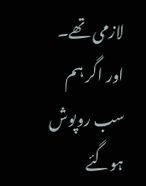لازمی تھے۔ اور اگر ہم سب روپوش ہوگئے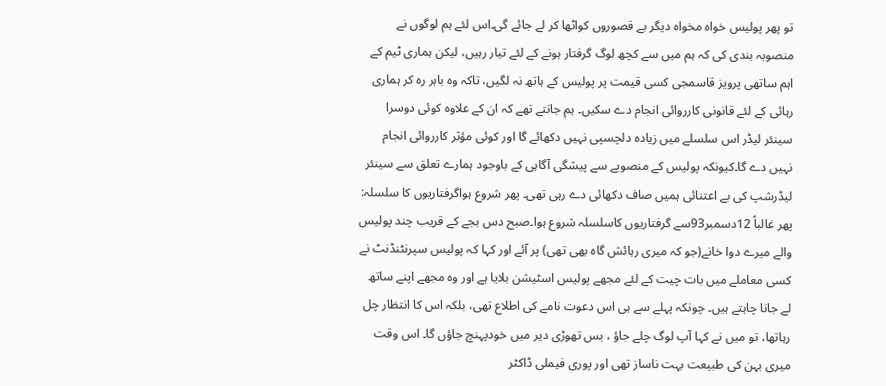تو پھر پولیس خواہ مخواہ دیگر بے قصوروں کواٹھا کر لے جائے گی۔اس لئے ہم لوگوں نے منصوبہ بندی کی کہ ہم میں سے کچھ لوگ گرفتار ہونے کے لئے تیار رہیں، لیکن ہماری ٹیم کے اہم ساتھی پرویز قاسمجی کسی قیمت پر پولیس کے ہاتھ نہ لگیں، تاکہ وہ باہر رہ کر ہماری رہائی کے لئے قانونی کارروائی انجام دے سکیں۔ ہم جانتے تھے کہ ان کے علاوہ کوئی دوسرا سینئر لیڈر اس سلسلے میں زیادہ دلچسپی نہیں دکھائے گا اور کوئی مؤثر کارروائی انجام نہیں دے گا۔کیونکہ پولیس کے منصوبے سے پیشگی آگاہی کے باوجود ہمارے تعلق سے سینئر لیڈرشپ کی بے اعتنائی ہمیں صاف دکھائی دے رہی تھی۔ پھر شروع ہواگرفتاریوں کا سلسلہ: پھر غالباً 12دسمبر93سے گرفتاریوں کاسلسلہ شروع ہوا۔صبح دس بجے کے قریب چند پولیس والے میرے دوا خانے(جو کہ میری رہائش گاہ بھی تھی) پر آئے اور کہا کہ پولیس سپرنٹنڈنٹ نے کسی معاملے میں بات چیت کے لئے مجھے پولیس اسٹیشن بلایا ہے اور وہ مجھے اپنے ساتھ لے جانا چاہتے ہیں۔ چونکہ پہلے سے ہی اس دعوت نامے کی اطلاع تھی، بلکہ اس کا انتظار چل رہاتھا، تو میں نے کہا آپ لوگ چلے جاؤ ، بس تھوڑی دیر میں خودپہنچ جاؤں گا۔ اس وقت میری بہن کی طبیعت بہت ناساز تھی اور پوری فیملی ڈاکٹر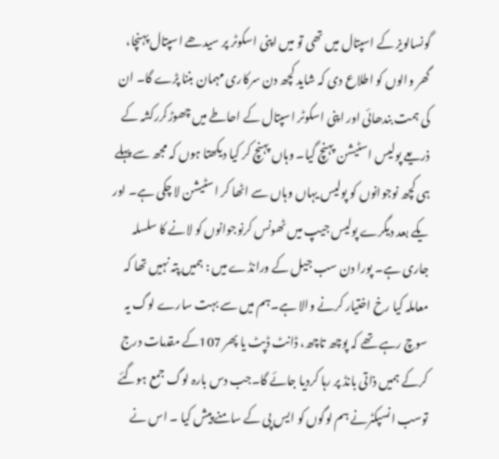گونسالویز کے اسپتال میں تھی تو میں اپنی اسکوٹر پر سیدھے اسپتال پہنچا، گھر والوں کو اطلاع دی کہ شاید کچھ دن سرکاری مہمان بننا پڑے گا۔ ان کی ہمت بندھائی اور اپنی اسکوٹر اسپتال کے احاطے میں چھوڑکررکشہ کے ذریعے پولیس اسٹیشن پہنچ گیا۔ وہاں پہنچ کر کیا دیکھتا ہوں کہ مجھ سے پہلے ہی کچھ نوجوانوں کو پولیس یہاں وہاں سے اٹھا کر اسٹیشن لا چکی ہے۔ اور یکے بعد دیگرے پولیس جیپ میں ٹھونس کرنوجوانوں کو لانے کا سلسلہ جاری ہے۔ پورا دن سب جیل کے ورانڈے میں : ہمیں پتہ نہیں تھا کہ معاملہ کیا رخ اختیار کرنے والا ہے۔ہم میں سے بہت سارے لوگ یہ سوچ رہے تھے کہ پوچھ تاچھ، ڈانٹ ڈپٹ یا پھر 107کے مقدمات درج کرکے ہمیں ذاتی بانڈ پر رہا کردیا جائے گا۔جب دس بارہ لوگ جمع ہوگئے توسب انسپکٹرنے ہم لوگوں کو ایس پی کے سامنے پیش کیا ۔ اس نے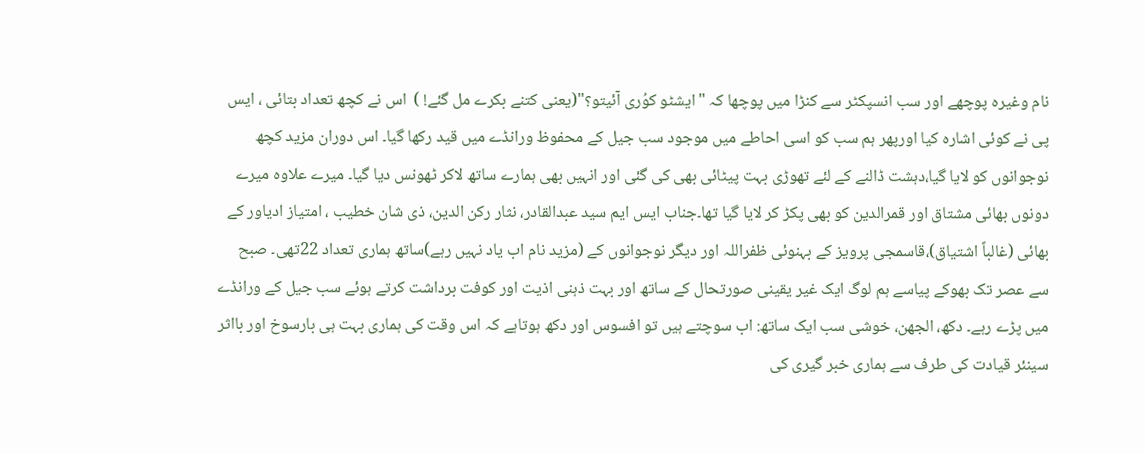نام وغیرہ پوچھے اور سب انسپکٹر سے کنڑا میں پوچھا کہ "ایشٹو کوُری آئیتو؟"(یعنی کتنے بکرے مل گئے! )  اس نے کچھ تعداد بتائی ، ایس پی نے کوئی اشارہ کیا اورپھر ہم سب کو اسی احاطے میں موجود سب جیل کے محفوظ ورانڈے میں قید رکھا گیا۔ اس دوران مزید کچھ نوجوانوں کو لایا گیا،دہشت ڈالنے کے لئے تھوڑی بہت پیٹائی بھی کی گئی اور انہیں بھی ہمارے ساتھ لاکر ٹھونس دیا گیا۔ میرے علاوہ میرے دونوں بھائی مشتاق اور قمرالدین کو بھی پکڑ کر لایا گیا تھا۔جناب ایس ایم سید عبدالقادر، نثار رکن الدین، ذی شان خطیب ، امتیاز ادیاور کے بھائی (غالباً اشتیاق)،قاسمجی پرویز کے بہنوئی ظفراللہ اور دیگر نوجوانوں کے (مزید نام اب یاد نہیں رہے)ساتھ ہماری تعداد 22تھی۔ صبح سے عصر تک بھوکے پیاسے ہم لوگ ایک غیر یقینی صورتحال کے ساتھ اور بہت ذہنی اذیت اور کوفت برداشت کرتے ہوئے سب جیل کے ورانڈے میں پڑے رہے۔ دکھ، الجھن، خوشی سب ایک ساتھ: اب سوچتے ہیں تو افسوس اور دکھ ہوتاہے کہ اس وقت کی ہماری بہت ہی بارسوخ اور بااثر سینئر قیادت کی طرف سے ہماری خبر گیری کی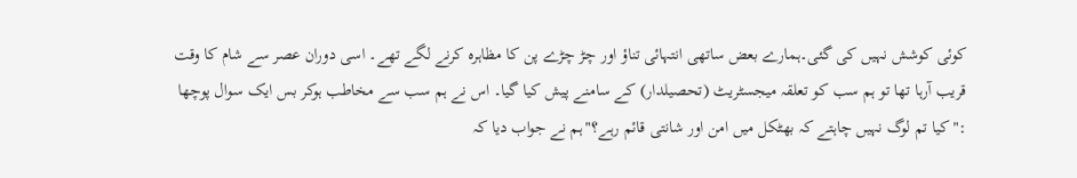کوئی کوشش نہیں کی گئی۔ہمارے بعض ساتھی انتہائی تناؤ اور چڑ چڑے پن کا مظاہرہ کرنے لگے تھے۔ اسی دوران عصر سے شام کا وقت قریب آرہا تھا تو ہم سب کو تعلقہ میجسٹریٹ (تحصیلدار) کے سامنے پیش کیا گیا۔ اس نے ہم سب سے مخاطب ہوکر بس ایک سوال پوچھا :"کیا تم لوگ نہیں چاہتے کہ بھٹکل میں امن اور شانتی قائم رہے؟"ہم نے جواب دیا کہ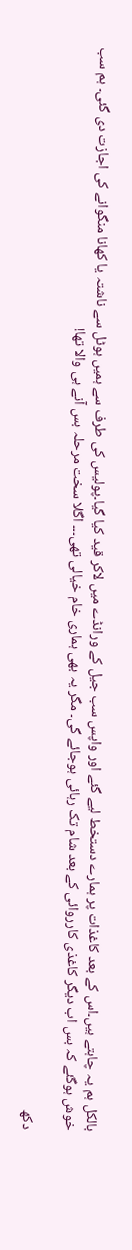بالکل ہم یہ چاہتے ہیں۔اس کے بعد کاغذات پر ہمارے دستخط لیے گئے اور واپس سب جیل کے ورانڈے میں لاکر قید کیا گیا۔پولیس کی طرف سے ہمیں ہوٹل سے ناشتہ یا کھانا منگوانے کی اجازت دی گئی۔ ہم سب خوش ہوگئے کہ بس اب دیگر کاغذی کارروائی کے بعد شام تک رہائی ہوجائے گی۔ مگر یہ بھی ہماری خام خیالی تھی۔۔۔ اگلا سخت مرحلہ بس آنے ہی والا تھا!

دکھ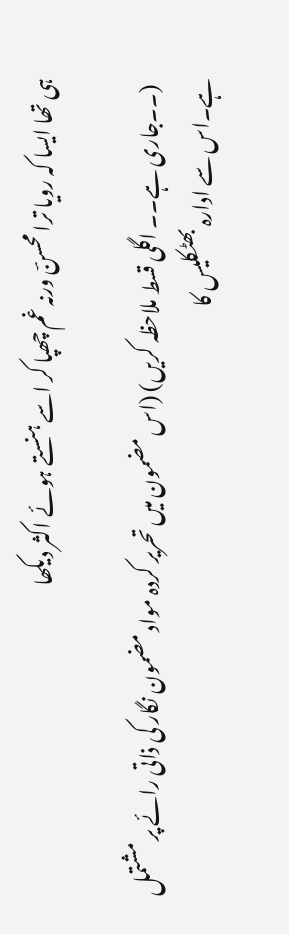ہی تھا ایسا کہ رویا ترا محسنؔ ورنہ غم چھپا کر اسے ہنستے ہوئے اکثر دیکھا

  (۔۔جاری ہے۔۔ اگلی قسط ملاحظہ کریں) (اس مضمون میں تحریر کردہ مواد مضمون نگار کی ذاتی رائے پر مشتمل ہے۔اس سے ادارہ بھٹکلیس کا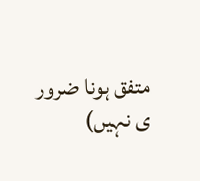متفق ہونا ضرور ی نہیں)